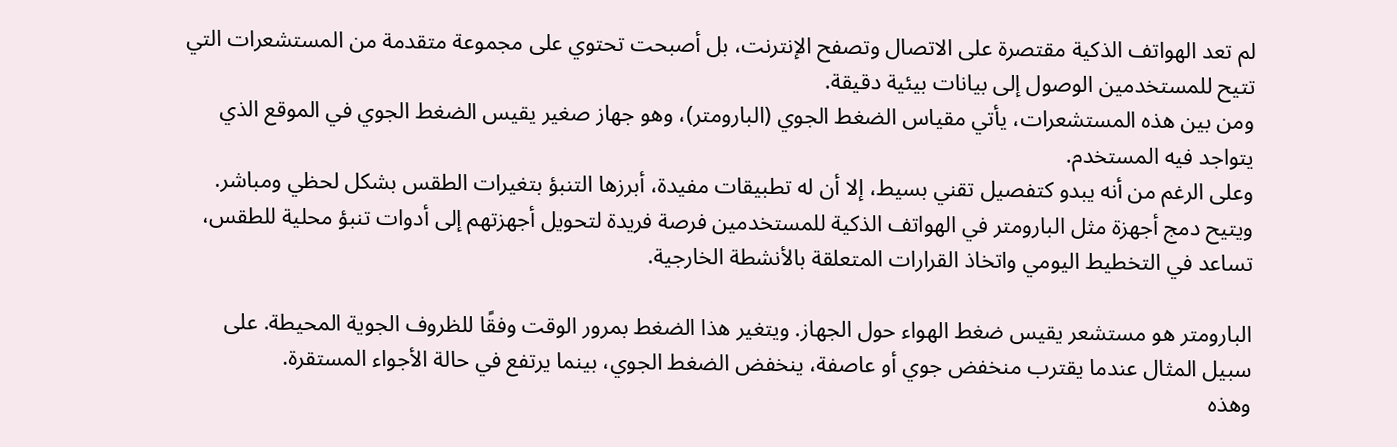لم تعد الهواتف الذكية مقتصرة على الاتصال وتصفح الإنترنت، بل أصبحت تحتوي على مجموعة متقدمة من المستشعرات التي تتيح للمستخدمين الوصول إلى بيانات بيئية دقيقة.
ومن بين هذه المستشعرات، يأتي مقياس الضغط الجوي (البارومتر)، وهو جهاز صغير يقيس الضغط الجوي في الموقع الذي يتواجد فيه المستخدم.
وعلى الرغم من أنه يبدو كتفصيل تقني بسيط، إلا أن له تطبيقات مفيدة، أبرزها التنبؤ بتغيرات الطقس بشكل لحظي ومباشر.
ويتيح دمج أجهزة مثل البارومتر في الهواتف الذكية للمستخدمين فرصة فريدة لتحويل أجهزتهم إلى أدوات تنبؤ محلية للطقس، تساعد في التخطيط اليومي واتخاذ القرارات المتعلقة بالأنشطة الخارجية.

البارومتر هو مستشعر يقيس ضغط الهواء حول الجهاز. ويتغير هذا الضغط بمرور الوقت وفقًا للظروف الجوية المحيطة. على سبيل المثال عندما يقترب منخفض جوي أو عاصفة، ينخفض الضغط الجوي، بينما يرتفع في حالة الأجواء المستقرة.
وهذه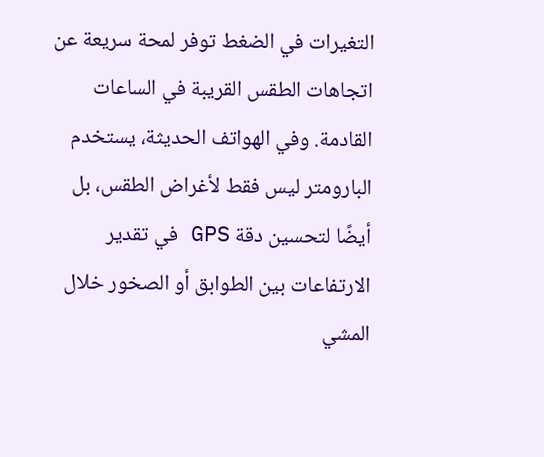التغيرات في الضغط توفر لمحة سريعة عن اتجاهات الطقس القريبة في الساعات القادمة. وفي الهواتف الحديثة، يستخدم البارومتر ليس فقط لأغراض الطقس، بل أيضًا لتحسين دقة GPS في تقدير الارتفاعات بين الطوابق أو الصخور خلال المشي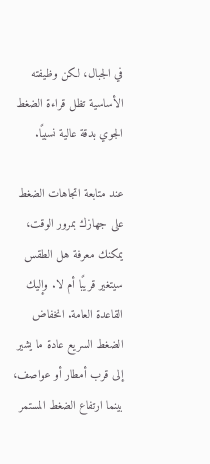في الجبال، لكن وظيفته الأساسية تظل قراءة الضغط الجوي بدقة عالية نسبيًا.

عند متابعة اتجاهات الضغط على جهازك بمرور الوقت، يمكنك معرفة هل الطقس سيتغير قريبًا أم لا. وإليك القاعدة العامة. انخفاض الضغط السريع عادة ما يشير إلى قرب أمطار أو عواصف، بينما ارتفاع الضغط المستمر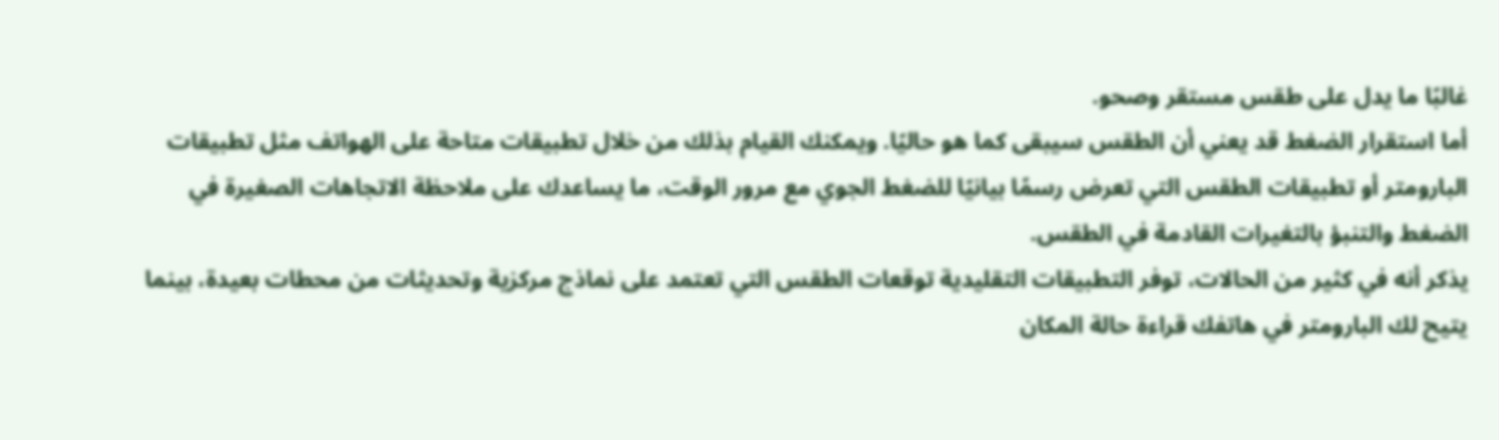غالبًا ما يدل على طقس مستقر وصحو.
أما استقرار الضغط قد يعني أن الطقس سيبقى كما هو حاليًا. ويمكنك القيام بذلك من خلال تطبيقات متاحة على الهواتف مثل تطبيقات البارومتر أو تطبيقات الطقس التي تعرض رسمًا بيانيًا للضغط الجوي مع مرور الوقت، ما يساعدك على ملاحظة الاتجاهات الصغيرة في الضغط والتنبؤ بالتغيرات القادمة في الطقس.
يذكر أنه في كثير من الحالات، توفر التطبيقات التقليدية توقعات الطقس التي تعتمد على نماذج مركزية وتحديثات من محطات بعيدة، بينما يتيح لك البارومتر في هاتفك قراءة حالة المكان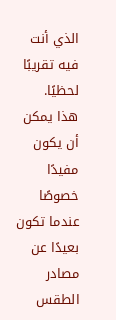الذي أنت فيه تقريبًا لحظيًا.
هذا يمكن أن يكون مفيدًا خصوصًا عندما تكون بعيدًا عن مصادر الطقس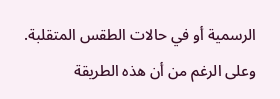الرسمية أو في حالات الطقس المتقلبة.
وعلى الرغم من أن هذه الطريقة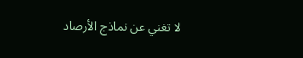لا تغني عن نماذج الأرصاد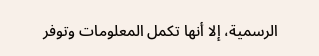الرسمية، إلا أنها تكمل المعلومات وتوفر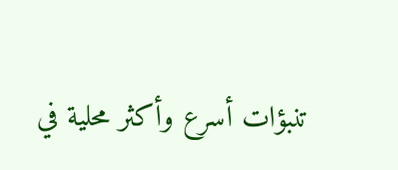تنبؤات أسرع وأكثر محلية في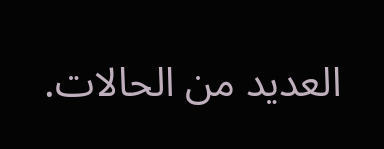العديد من الحالات.